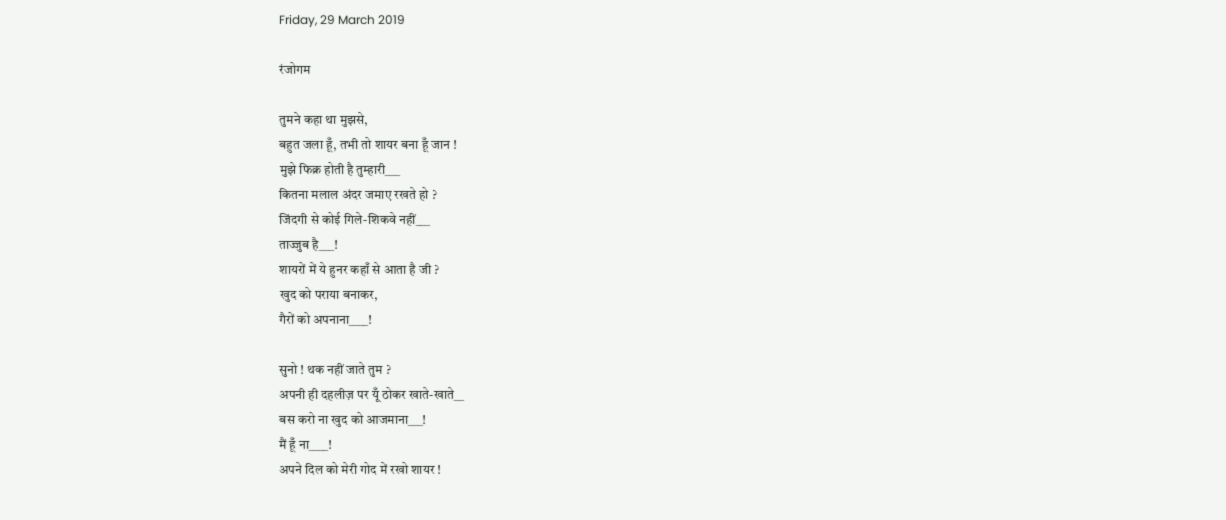Friday, 29 March 2019

रंजोगम

तुमने कहा था मुझसे,
बहुत जला हूँ, तभी तो शायर बना हूँ जान !
मुझे फिक्र होती है तुम्हारी___
कितना मलाल अंदर जमाए रखते हो ?
जिंदगी से कोई गिले-शिकवे नहीं___
ताज्जुब है___!
शायरों में ये हुनर कहाँ से आता है जी ?
खुद को पराया बनाकर,
गैरों को अपनाना____!

सुनो ! थक नहीं जाते तुम ?
अपनी ही दहलीज़ पर यूँ ठोकर खाते-खाते__
बस करो ना खुद को आजमाना___!
मैं हूँ ना____!
अपने दिल को मेरी गोद में रखो शायर !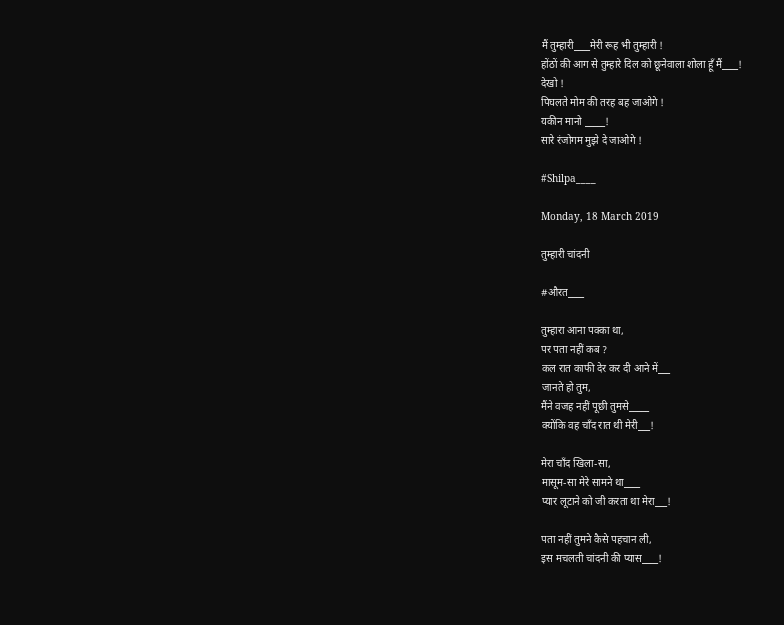मैं तुम्हारी____मेरी रूह भी तुम्हारी !
होंठों की आग से तुम्हारे दिल को छूनेवाला शोला हूँ मैं____!
देखो !
पिघलते मोम की तरह बह जाओगे !
यकीन मानो _____!
सारे रंजोगम मुझे दे जाओगे !

#Shilpa____

Monday, 18 March 2019

तुम्हारी चांदनी

#औरत____

तुम्हारा आना पक्का था,
पर पता नहीं कब ?
कल रात काफी देर कर दी आने में___
जानते हो तुम,
मैंने वजह नहीं पूछी तुमसे_____
क्योंकि वह चाँद रात थी मेरी___!

मेरा चाँद खिला-सा,
मासूम-सा मेरे सामने था____
प्यार लूटाने को जी करता था मेरा___!

पता नहीं तुमने कैसे पहचान ली,
इस मचलती चांदनी की प्यास____!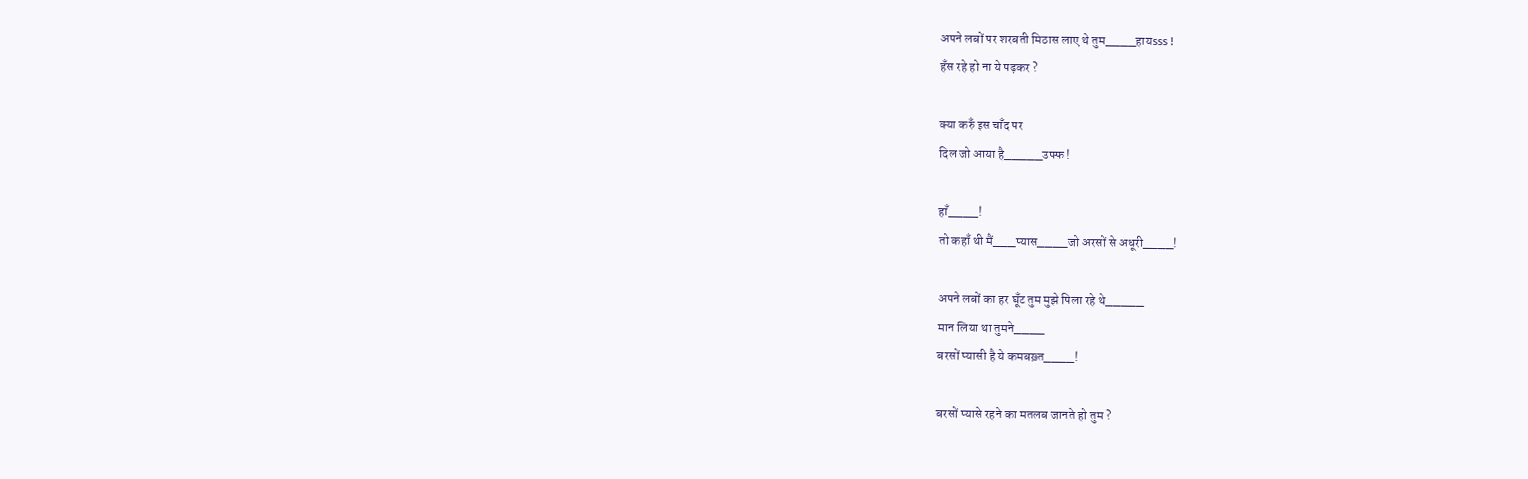अपने लबों पर शरबती मिठास लाए थे तुम____हायsss !
हँस रहे हो ना ये पढ़कर ?

क्या करुँ इस चाँद पर
दिल जो आया है_____उफ्फ !

हाँ____!
तो कहाँ थी मैं___प्यास____जो अरसों से अधूरी____!

अपने लबों का हर घूँट तुम मुझे पिला रहे थे_____
मान लिया था तुमने____
बरसों प्यासी है ये कमबख़्त____!

बरसों प्यासे रहने का मतलब जानते हो तुम ?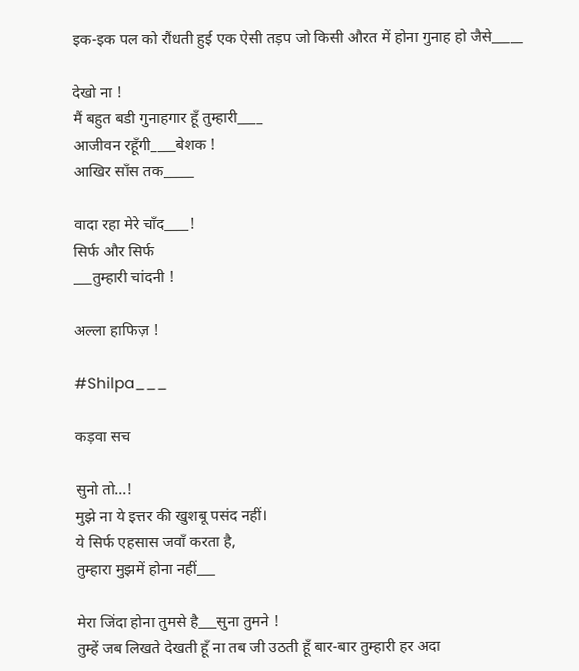इक-इक पल को रौंधती हुई एक ऐसी तड़प जो किसी औरत में होना गुनाह हो जैसे_____

देखो ना !
मैं बहुत बडी गुनाहगार हूँ तुम्हारी____
आजीवन रहूँगी____बेशक !
आखिर साँस तक_____

वादा रहा मेरे चाँद____!
सिर्फ और सिर्फ
___तुम्हारी चांदनी !

अल्ला हाफिज़ !

#Shilpa___

कड़वा सच

सुनो तो...!
मुझे ना ये इत्तर की खुशबू पसंद नहीं।
ये सिर्फ एहसास जवाँ करता है,
तुम्हारा मुझमें होना नहीं___

मेरा जिंदा होना तुमसे है___सुना तुमने !
तुम्हें जब लिखते देखती हूँ ना तब जी उठती हूँ बार-बार तुम्हारी हर अदा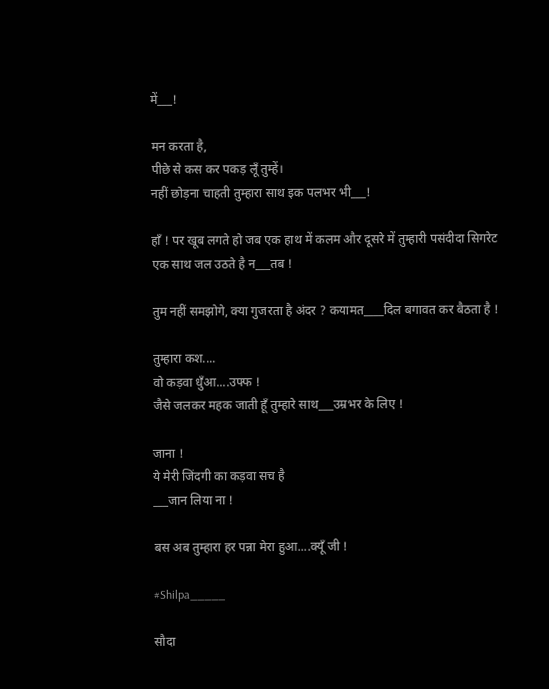में___!

मन करता है,
पीछे से कस कर पकड़ लूँ तुम्हें।
नहीं छोड़ना चाहती तुम्हारा साथ इक पलभर भी___!

हाँ ! पर खूब लगते हो जब एक हाथ में कलम और दूसरे में तुम्हारी पसंदीदा सिगरेट एक साथ जल उठते है न___तब !

तुम नहीं समझोगे, क्या गुजरता है अंदर ? कयामत____दिल बगावत कर बैठता है !

तुम्हारा कश....
वो कड़वा धुँआ....उफ्फ !
जैसे जलकर महक जाती हूँ तुम्हारे साथ___उम्रभर के लिए !

जाना !
ये मेरी जिंदगी का कड़वा सच है
___जान लिया ना !

बस अब तुम्हारा हर पन्ना मेरा हुआ....क्यूँ जी !

#Shilpa_____

सौदा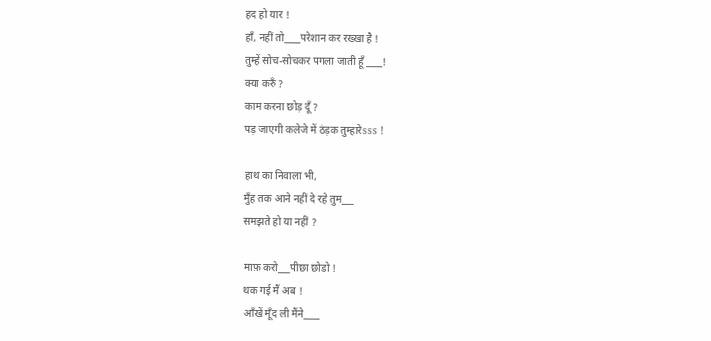हद हो यार !
हाँ, नहीं तो____परेशान कर रख्खा है !
तुम्हें सोच-सोचकर पगला जाती हूँ ____!
क्या करुँ ?
काम करना छोड़ दूँ ?
पड़ जाएगी कलेजे में ठंड़क तुम्हारेsss !

हाथ का निवाला भी,
मुँह तक आने नहीं दे रहे तुम___
समझते हो या नहीं ?

माफ़ करो___पीछा छोडो !
थक गई मैं अब !
आँखें मूँद ली मैंने____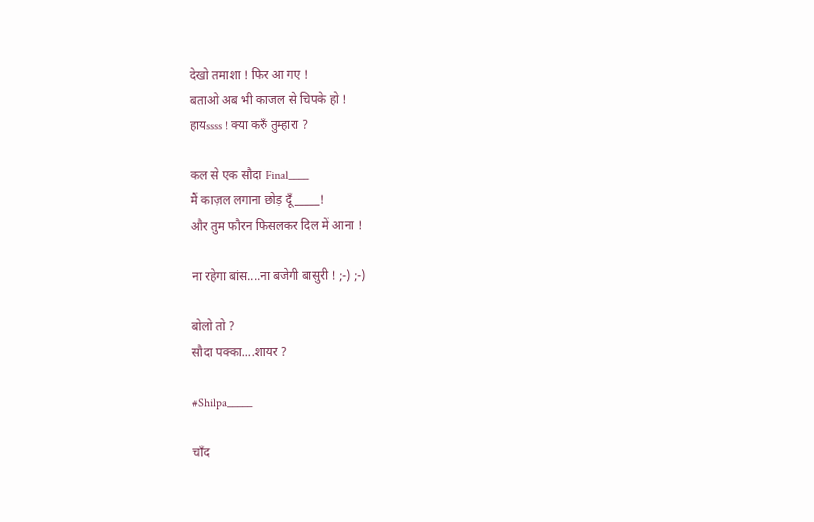देखो तमाशा ! फिर आ गए !
बताओ अब भी काजल से चिपके हो !
हायssss ! क्या करुँ तुम्हारा ?

कल से एक सौदा Final____
मैं काज़ल लगाना छोड़ दूँ _____!
और तुम फौरन फिसलकर दिल में आना !

ना रहेगा बांस....ना बजेगी बासुरी ! ;-) ;-)

बोलो तो ?
सौदा पक्का....शायर ?

#Shilpa_____

चाँद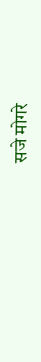सजे मोगरे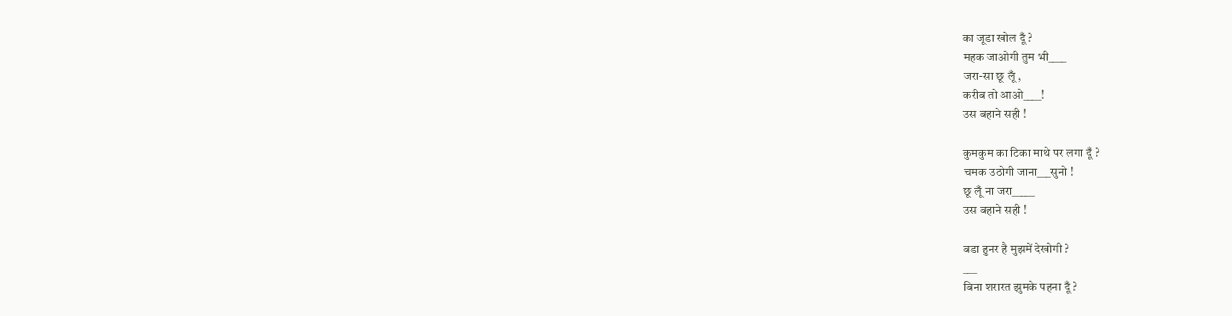का जूडा खोल दूँ ?
महक जाओगी तुम भी____
जरा-सा छू लूँ ,
करीब तो आओ____!
उस बहाने सही !

कुमकुम का टिका माथे पर लगा दूँ ?
चमक उठोगी जाना___सुनो !
छू लूँ ना जरा_____
उस बहाने सही !

बडा हुनर है मुझमें देखोगी ?
___
बिना शरारत झुमके पहना दूँ ?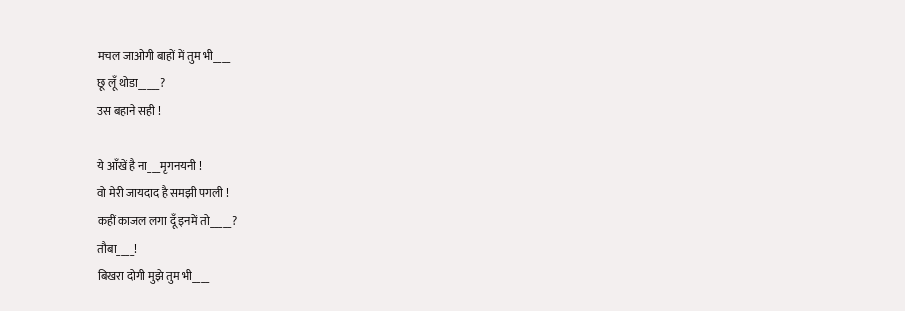मचल जाओगी बाहों में तुम भी____
छू लूँ थोडा_____?
उस बहाने सही !

ये आँखें है ना___मृगनयनी !
वो मेरी जायदाद है समझी पगली !
कहीं काजल लगा दूँ इनमें तो_____?
तौबा____!
बिखरा दोगी मुझे तुम भी____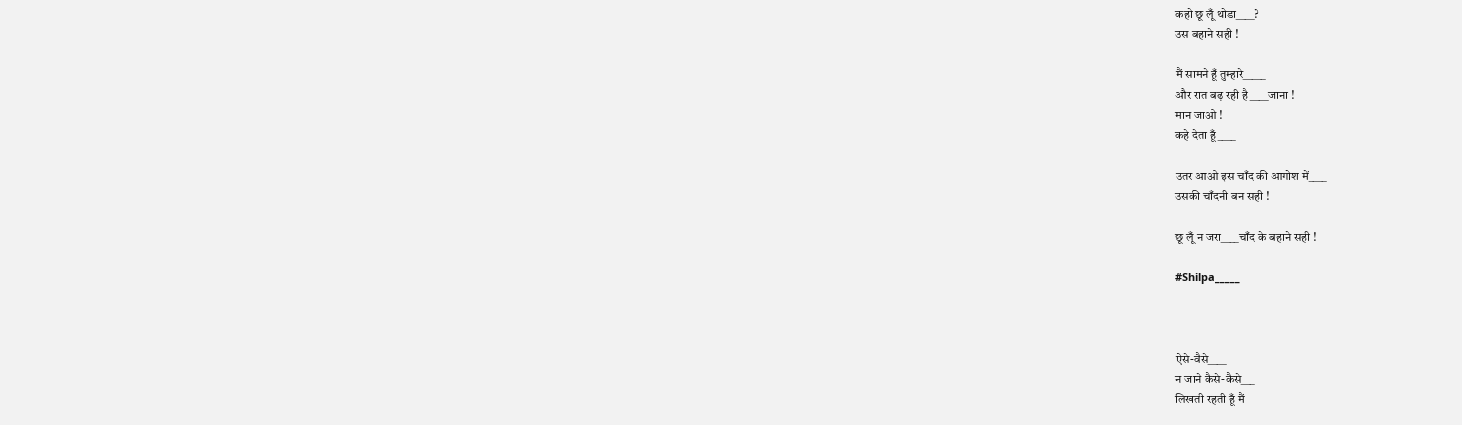कहो छू लूँ थोडा____?
उस बहाने सही !

मैं सामने हूँ तुम्हारे_____
और रात बढ़ रही है ____जाना !
मान जाओ !
कहे देता हूँ____

उतर आओ इस चाँद की आगोश में____
उसकी चाँदनी बन सही !

छू लूँ न जरा____चाँद के बहाने सही !

#Shilpa_____



ऐसे-वैसे____
न जाने कैसे-कैसे___
लिखती रहती हूँ मैं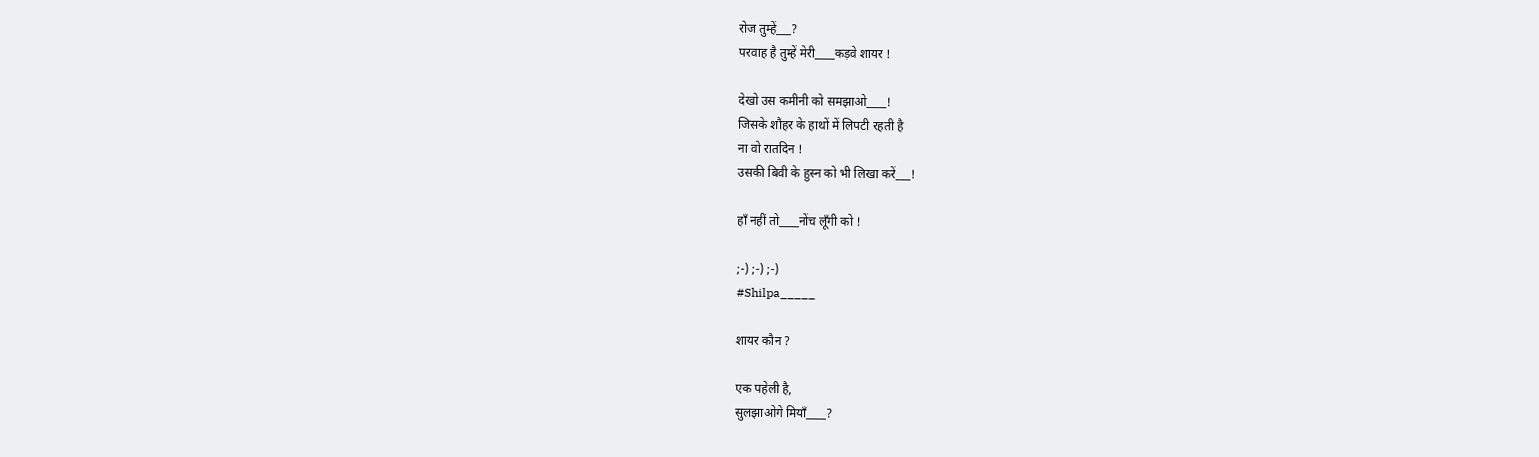रोज तुम्हें___?
परवाह है तुम्हें मेरी____कड़वे शायर !

देखो उस कमीनी को समझाओ____!
जिसके शौहर के हाथों में लिपटी रहती है
ना वो रातदिन !
उसकी बिवी के हुस्न को भी लिखा करें___!

हाँ नहीं तो____नोंच लूँगी को !

;-) ;-) ;-)
#Shilpa_____

शायर कौन ?

एक पहेली है,
सुलझाओगे मियाँ____?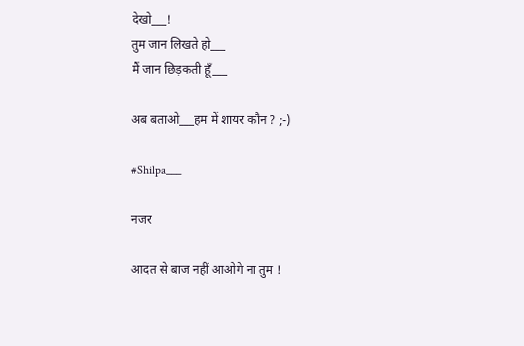देखो___!
तुम जान लिखते हो___
मैं जान छिड़कती हूँ___

अब बताओ___हम में शायर कौन ? ;-)

#Shilpa___

नजर

आदत से बाज नहीं आओगे ना तुम !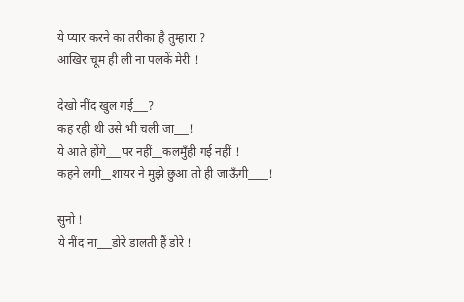ये प्यार करने का तरीका है तुम्हारा ?
आखिर चूम ही ली ना पलकें मेरी !

देखो नींद खुल गई___?
कह रही थी उसे भी चली जा___!
ये आते होंगे___पर नहीं__कलमुँही गई नहीं !
कहने लगी__शायर ने मुझे छुआ तो ही जाऊँगी____!

सुनो !
ये नींद ना___डोरे डालती हैं डोरे !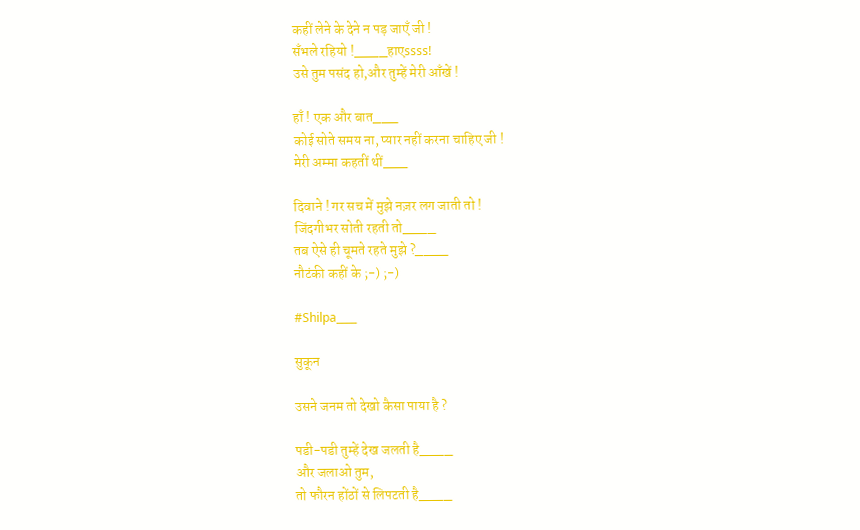कहीं लेने के देने न पड़ जाएँ जी !
सँभले रहियो !____हाएssss!
उसे तुम पसंद हो,और तुम्हें मेरी आँखें !

हाँ ! एक और बात___
कोई सोते समय ना, प्यार नहीं करना चाहिए जी !
मेरी अम्मा कहतीं थीं___

दिवाने ! गर सच में मुझे नज़र लग जाती तो !
जिंदगीभर सोती रहती तो____
तब ऐसे ही चूमते रहते मुझे ?____
नौटंकी कहीं के ;-) ;-)

#Shilpa____

सुकून

उसने जनम तो देखो कैसा पाया है ?

पडी-पडी तुम्हें देख जलती है____
और जलाओ तुम,
तो फौरन होंठों से लिपटती है____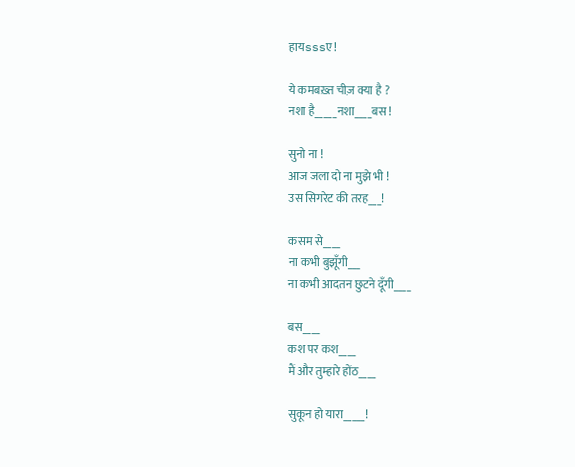हायsssए !

ये कमबख़्त चीज़ क्या है ?
नशा है_____नशा____बस !

सुनो ना !
आज जला दो ना मुझे भी !
उस सिगरेट की तरह___!

कसम से____
ना कभी बुझूँगी___
ना कभी आदतन छुटने दूँगी____

बस____
कश पर कश____
मैं और तुम्हारे होंठ____

सुकून हो यारा_____!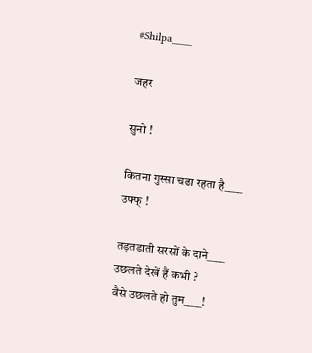#Shilpa____

जहर

सुनो !

कितना गुस्सा चढा रहता है____
उफ्फ् !

तड़तडाती सरसों के दाने____
उछलते देखें हैं कभी ?
वैसे उछलते हो तुम____!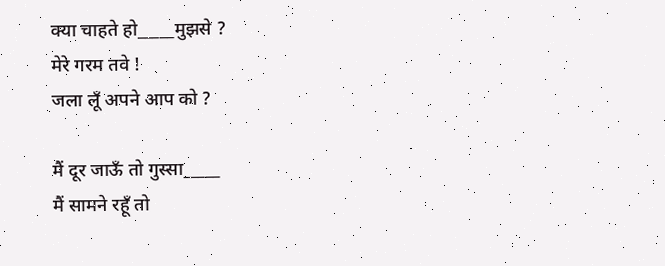क्या चाहते हो_____मुझसे ?
मेरे गरम तवे !
जला लूँ अपने आप को ?

मैं दूर जाऊँ तो गुस्सा_____
मैं सामने रहूँ तो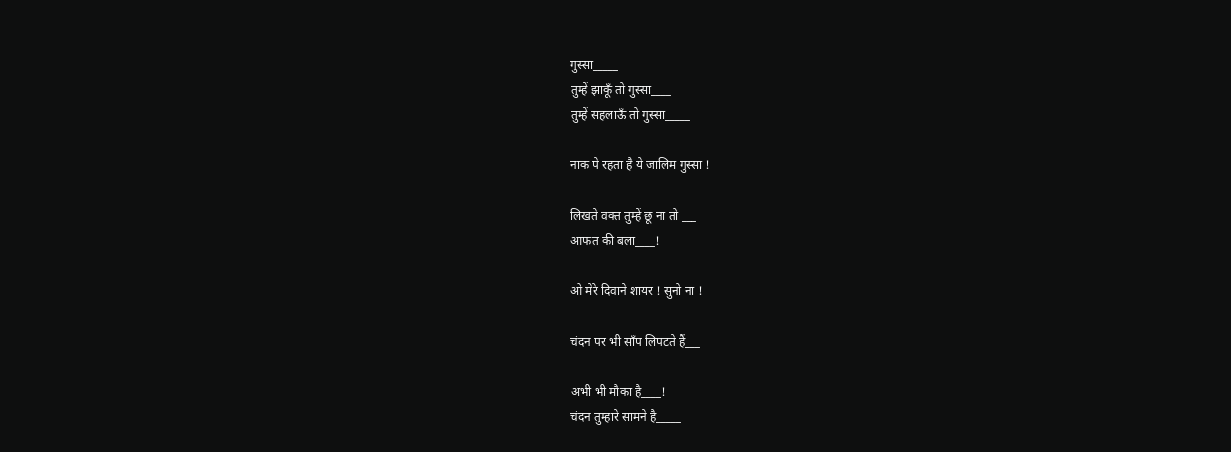गुस्सा_____
तुम्हें झाकूँ तो गुस्सा____
तुम्हें सहलाऊँ तो गुस्सा_____

नाक पे रहता है ये जालिम गुस्सा !

लिखते वक्त तुम्हें छू ना तो ___
आफत की बला____!

ओ मेरे दिवाने शायर ! सुनो ना !

चंदन पर भी साँप लिपटते हैं___

अभी भी मौका है____!
चंदन तुम्हारे सामने है_____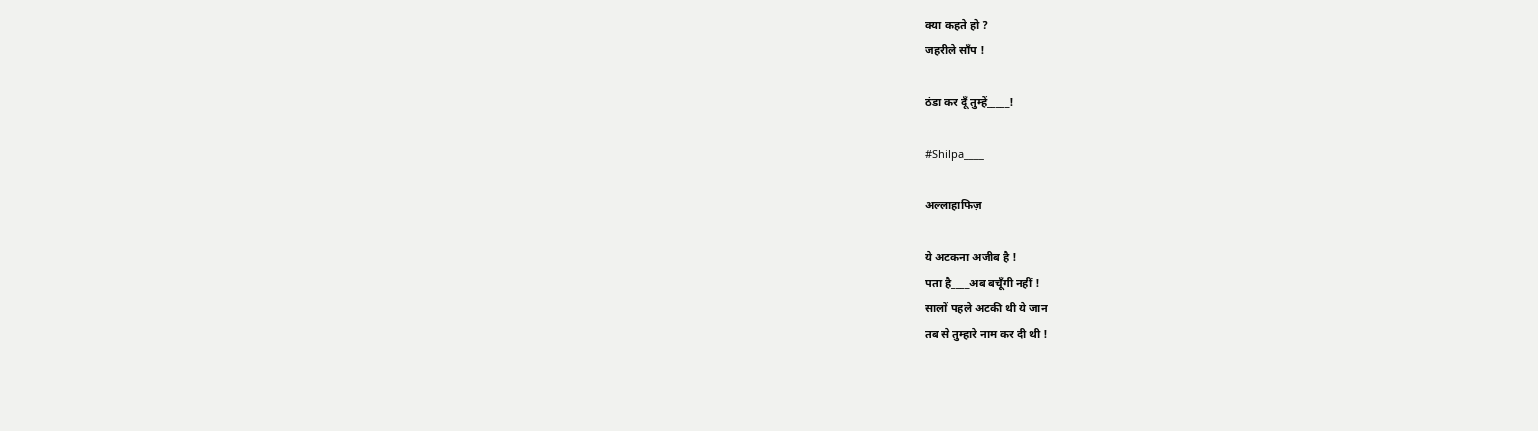क्या कहते हो ?
जहरीले साँप !

ठंडा कर दूँ तुम्हें_____!

#Shilpa____

अल्लाहाफिज़

ये अटकना अजीब है !
पता है____अब बचूँगी नहीं !
सालों पहले अटकी थी ये जान
तब से तुम्हारे नाम कर दी थी !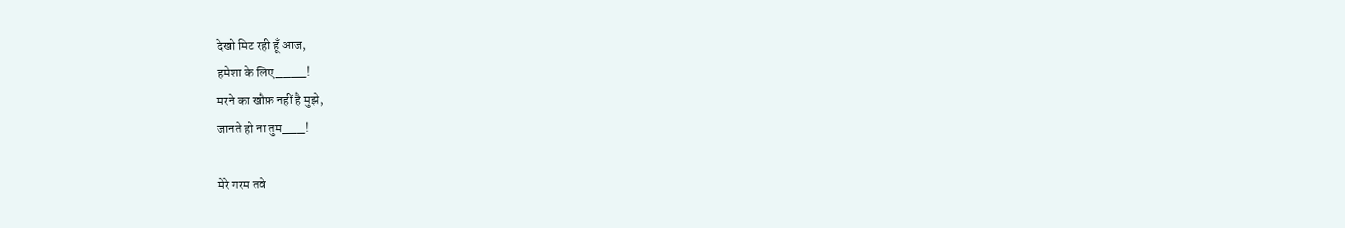देखो मिट रही हूँ आज,
हमेशा के लिए____!
मरने का खौफ़ नहीं है मुझे,
जानते हो ना तुम___!

मेरे गरम तवे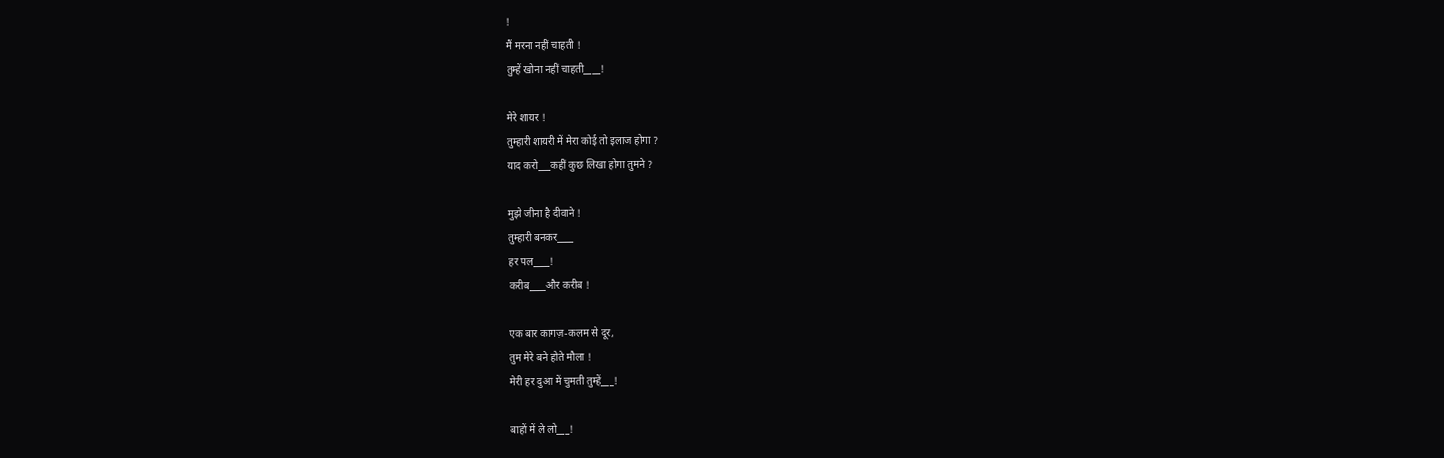!
मैं मरना नहीं चाहती !
तुम्हें खोना नहीं चाहती____!

मेरे शायर !
तुम्हारी शायरी में मेरा कोई तो इलाज होगा ?
याद करो___कहीं कुछ लिखा होगा तुमने ?

मुझे जीना है दीवाने !
तुम्हारी बनकर____
हर पल____!
करीब____और करीब !

एक बार कागज़-कलम से दूर,
तुम मेरे बने होते मौला !
मेरी हर दुआ में चुमती तुम्हें___!

बाहों में ले लो___!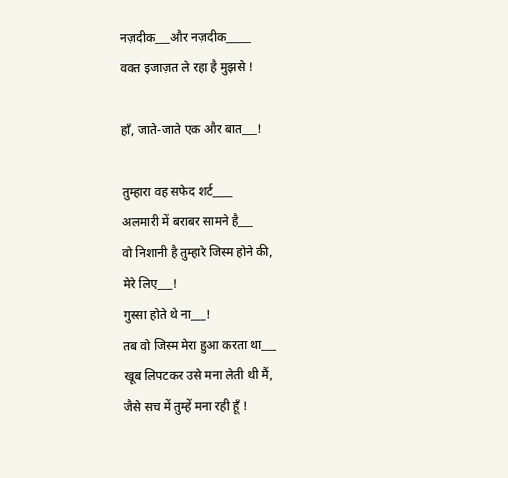नज़दीक___और नज़दीक_____
वक्त इजाज़त ले रहा है मुझसे !

हाँ, जाते-जाते एक और बात___!

तुम्हारा वह सफेद शर्ट____
अलमारी में बराबर सामने है___
वो निशानी है तुम्हारे जिस्म होने की,
मेरे लिए___!
गुस्सा होते थे ना___!
तब वो जिस्म मेरा हुआ करता था___
खूब लिपटकर उसे मना लेती थी मैं,
जैसे सच में तुम्हें मना रही हूँ !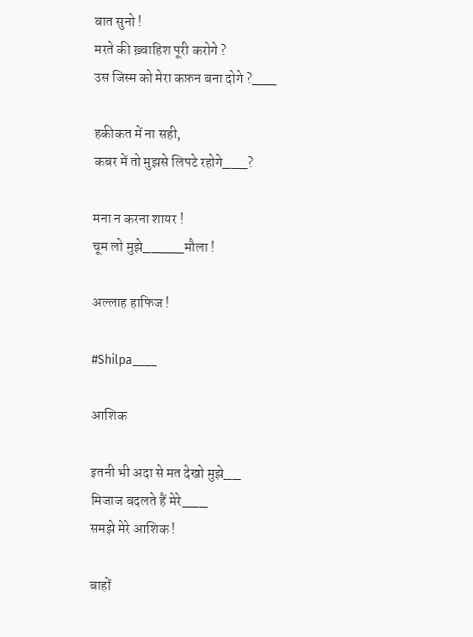बात सुनो !
मरते की ख़्वाहिश पूरी करोगे ?
उस जिस्म को मेरा कफ़न बना दोगे ?___

हकीकत में ना सही,
कबर में तो मुझसे लिपटे रहोगे___?

मना न करना शायर !
चूम लो मुझे_____मौला !

अल्लाह हाफिज !

#Shilpa____

आशिक

इतनी भी अदा से मत देखो मुझे__
मिजाज बदलते हैं मेरे___
समझे मेरे आशिक !

बाहों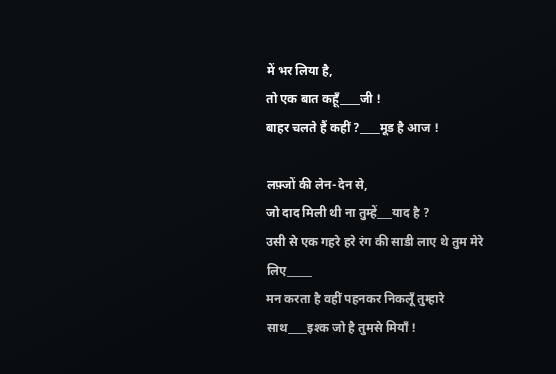में भर लिया है,
तो एक बात कहूँ____जी !
बाहर चलते हैं कहीं ?____मूड है आज !

लफ़्जों की लेन-देन से,
जो दाद मिली थी ना तुम्हें___याद है ?
उसी से एक गहरे हरे रंग की साडी लाए थे तुम मेरे लिए_____
मन करता है वहीं पहनकर निकलूँ तुम्हारे साथ____इश्क जो है तुमसे मियाँ !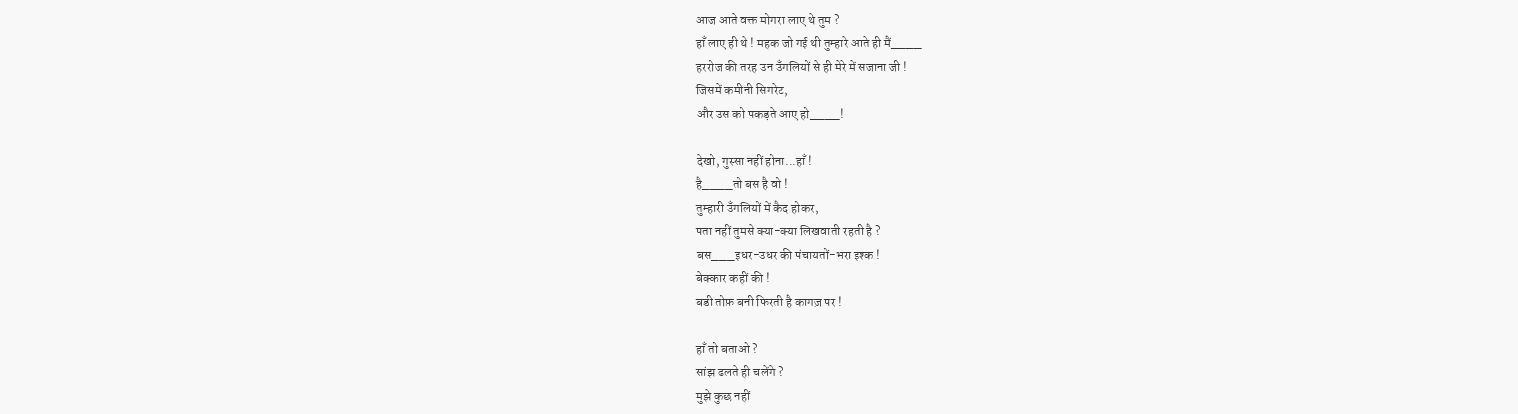आज आते वक्त मोगरा लाए थे तुम ?
हाँ लाए ही थे ! महक जो गई थी तुम्हारे आते ही मैं____
हररोज की तरह उन उँगलियों से ही मेरे में सजाना जी !
जिसमें कमीनी सिगरेट,
और उस को पकड़ते आए हो____!

देखो, गुस्सा नहीं होना...हाँ !
है____तो बस है वो !
तुम्हारी उँगलियों में कैद होकर,
पता नहीं तुमसे क्या-क्या लिखवाती रहती है ?
बस___इधर-उधर की पंचायतों-भरा इश्क !
बेक्कार कहीं की !
बडी तोफ़ बनी फिरती है कागज़ पर !

हाँ तो बताओ ?
सांझ ढलते ही चलेंगे ?
मुझे कुछ नहीं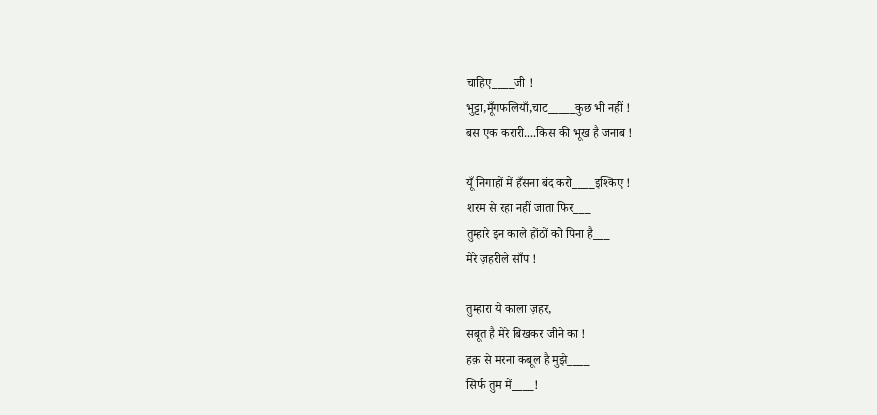चाहिए____जी !
भुट्टा,मूँगफलियाँ,चाट_____कुछ भी नहीं !
बस एक करारी....किस की भूख है जनाब !

यूँ निगाहों में हँसना बंद करो____इश्किए !
शरम से रहा नहीं जाता फिर___
तुम्हारे इन काले होंठों को पिना है___
मेरे ज़हरीले साँप !

तुम्हारा ये काला ज़हर,
सबूत है मेरे बिखकर जीने का !
हक़ से मरना कबूल है मुझे____
सिर्फ तुम में____!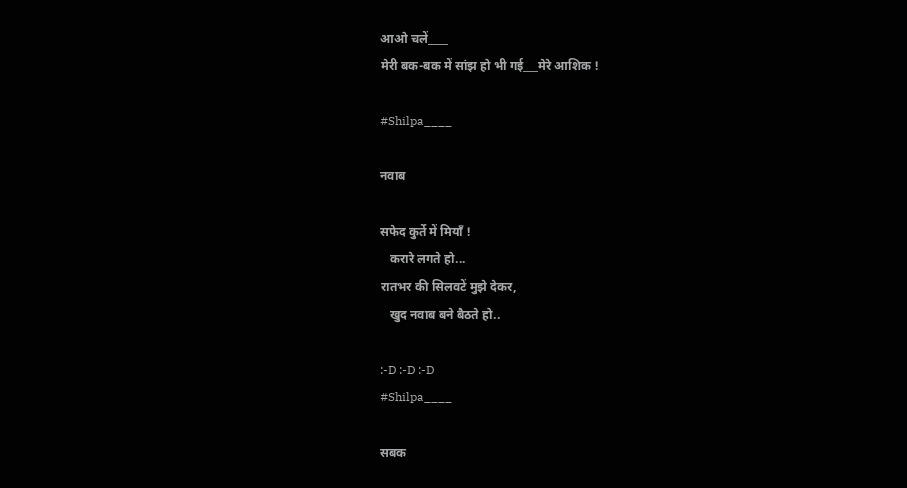आओ चलें____
मेरी बक-बक में सांझ हो भी गई___मेरे आशिक !

#Shilpa____

नवाब

सफेद कुर्ते में मियाँ !
   करारे लगते हो...
रातभर की सिलवटें मुझे देकर,
   खुद नवाब बने बैठते हो..

:-D :-D :-D
#Shilpa____

सबक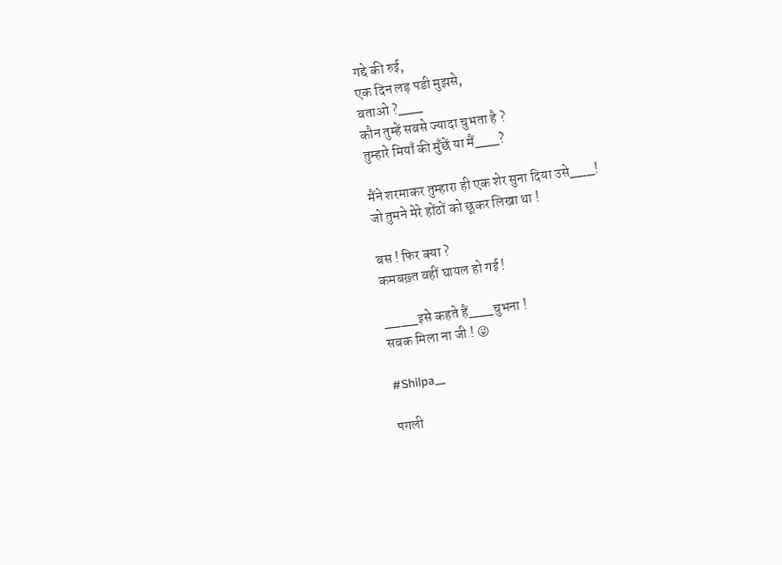गद्दे की रुई,
एक दिन लड़ पडी मुझसे,
बताओ ?___
कौन तुम्हें सबसे ज्यादा चुभता है ?
तुम्हारे मियाँ की मुँछें या मैं___?

मैंने शरमाकर तुम्हारा ही एक शेर सुना दिया उसे___!
जो तुमने मेरे होंठों को छूकर लिखा था !

बस ! फिर क्या ?
कमबख़्त वहीं घायल हो गई !

____इसे कहते हैं___चुभना !
सबक मिला ना जी ! 😜

#Shilpa__

पगली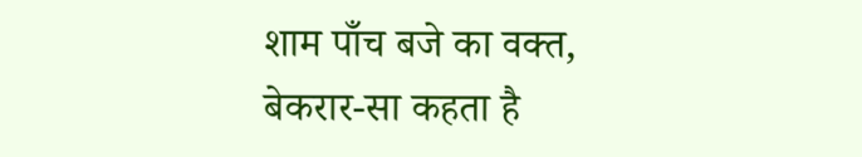शाम पाँच बजे का वक्त,
बेकरार-सा कहता है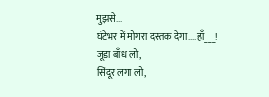मुझसे...
घंटेभर में मोगरा दस्तक देगा....हाँ___!
जूडा बाँध लो,
सिंदूर लगा लो,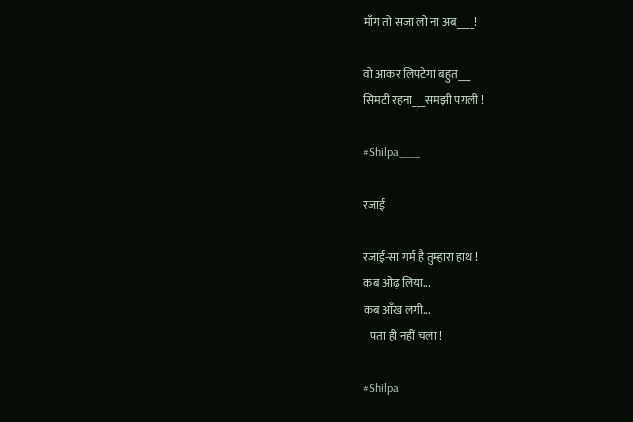माँग तो सजा लो ना अब____!

वो आकर लिपटेगा बहुत___
सिमटी रहना___समझी पगली !

#Shilpa___

रजाई

रजाई-सा गर्म है तुम्हारा हाथ !
कब ओढ़ लिया...
कब आँख लगी...
   पता ही नहीं चला !

#Shilpa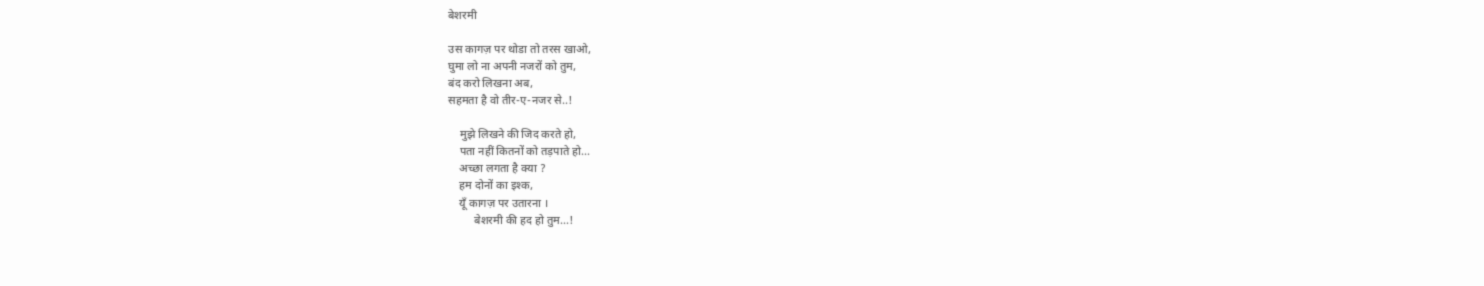बेशरमी

उस कागज़ पर थोडा तो तरस खाओ,
घुमा लो ना अपनी नजरों को तुम,
बंद करो लिखना अब,
सहमता है वो तीर-ए-नजर से..!

    मुझे लिखने की जिद करते हो,
    पता नहीं कितनों को तड़पाते हो...
    अच्छा लगता है क्या ?
    हम दोनों का इश्क,
    यूँ कागज़ पर उतारना ।
         बेशरमी की हद हो तुम...!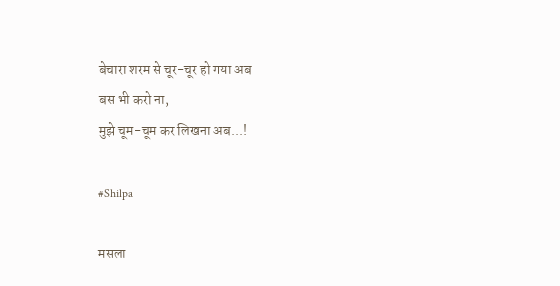बेचारा शरम से चूर-चूर हो गया अब
बस भी करो ना,
मुझे चूम-चूम कर लिखना अब...!

#Shilpa

मसला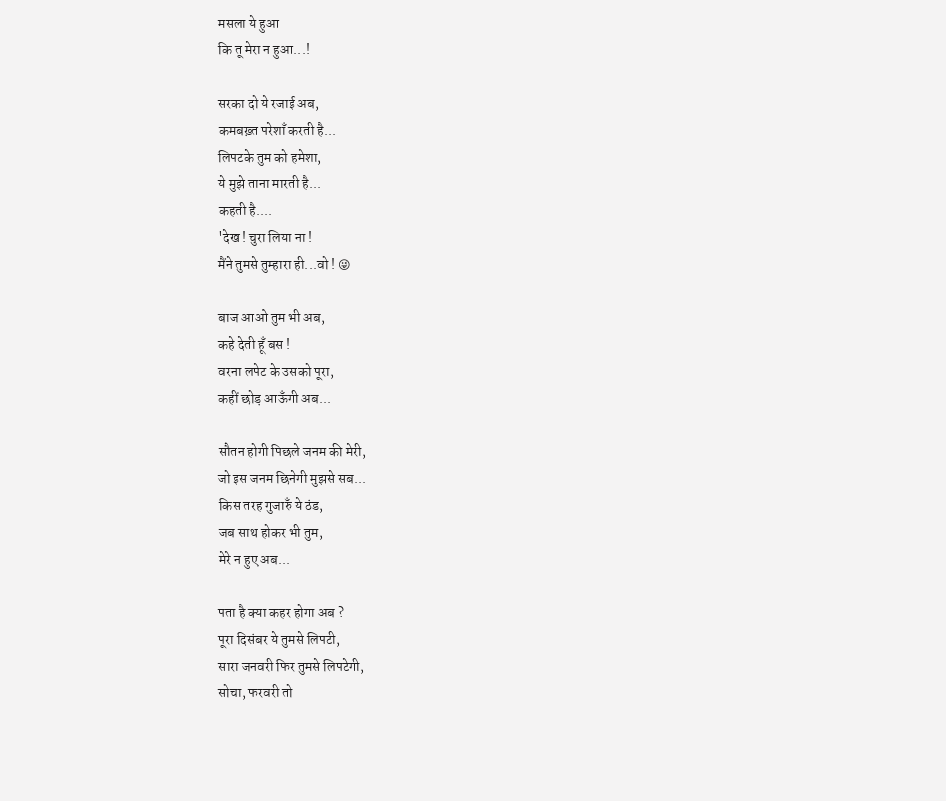मसला ये हुआ
कि तू मेरा न हुआ...!

सरका दो ये रजाई अब,
कमबख़्त परेशाँ करती है...
लिपटके तुम को हमेशा,
ये मुझे ताना मारती है...
कहती है....
'देख ! चुरा लिया ना !
मैंने तुमसे तुम्हारा ही...वो ! 😜

बाज आओ तुम भी अब,
कहे देती हूँ बस !
वरना लपेट के उसको पूरा,
कहीं छोड़ आऊँगी अब...

सौतन होगी पिछले जनम की मेरी,
जो इस जनम छिनेगी मुझसे सब...
किस तरह गुजारुँ ये ठंड,
जब साथ होकर भी तुम,
मेरे न हुए अब...

पता है क्या कहर होगा अब ?
पूरा दिसंबर ये तुमसे लिपटी,
सारा जनवरी फिर तुमसे लिपटेगी,
सोचा, फरवरी तो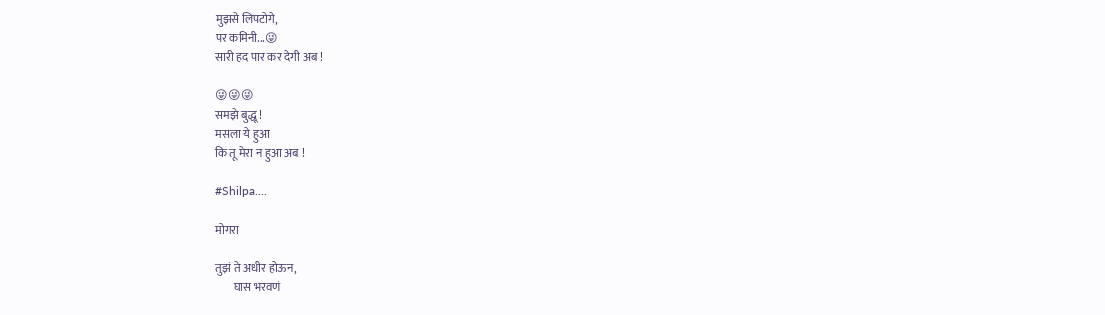मुझसे लिपटोगे,
पर कमिनी...😜
सारी हद पार कर देगी अब !

😜😜😜
समझे बुद्धू !
मसला ये हुआ
कि तू मेरा न हुआ अब !

#Shilpa....

मोगरा

तुझं ते अधीर होऊन,
        घास भरवणं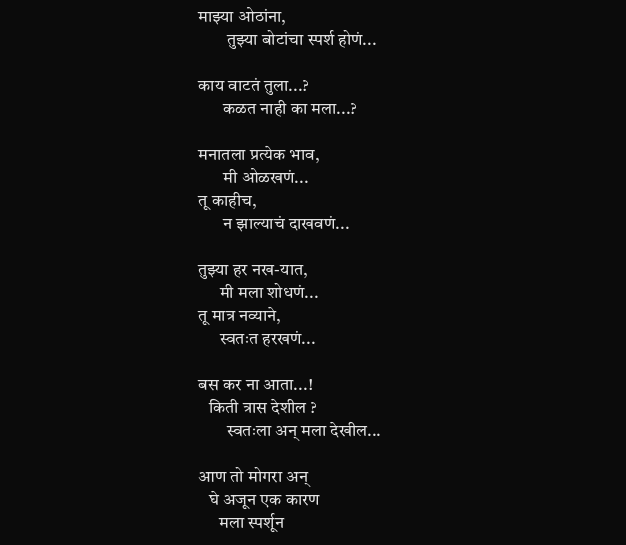माझ्या ओठांना,
        तुझ्या बोटांचा स्पर्श होणं...

काय वाटतं तुला...?
       कळत नाही का मला...?

मनातला प्रत्येक भाव,
       मी ओळखणं...
तू काहीच,
       न झाल्याचं दाखवणं...

तुझ्या हर नख-यात,
      मी मला शोधणं...
तू मात्र नव्याने,
      स्वतःत हरखणं...

बस कर ना आता...!
   किती त्रास देशील ?
        स्वतःला अन् मला देखील...

आण तो मोगरा अन्
   घे अजून एक कारण
      मला स्पर्शून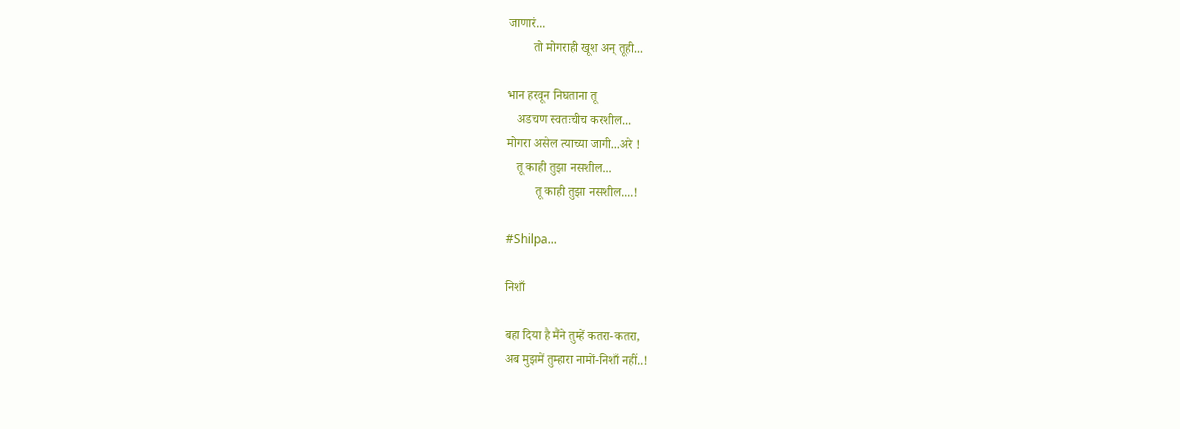जाणारं...
        तो मोगराही खूश अन् तूही...

भान हरवून निघताना तू
   अडचण स्वतःचीच करशील...
मोगरा असेल त्याच्या जागी...अरे !
   तू काही तुझा नसशील...
         तू काही तुझा नसशील....!

#Shilpa...

निशाँ

बहा दिया है मैंने तुम्हें कतरा-कतरा,
अब मुझमें तुम्हारा नामों-निशाँ नहीं..!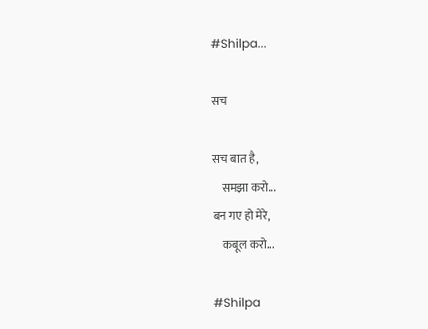#Shilpa...

सच

सच बात है,
    समझा करो...
बन गए हो मेरे,
    कबूल करो...

#Shilpa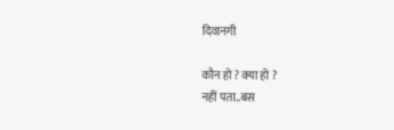दिवानगी

कौन हो ? क्या हो ?
नहीं पता..बस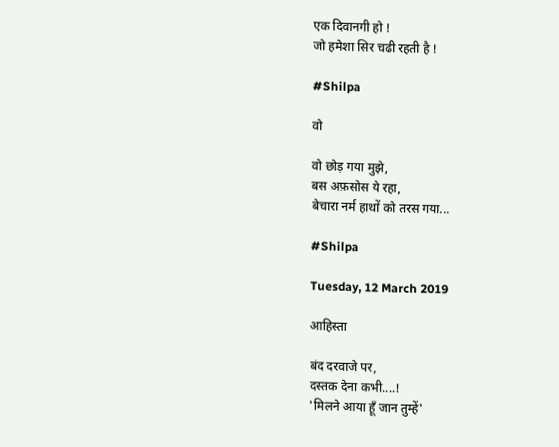एक दिवानगी हो !
जो हमेशा सिर चढी रहती है !

#Shilpa

वो

वो छोड़ गया मुझे,
बस अफ़सोस ये रहा,
बेचारा नर्म हाथों को तरस गया...

#Shilpa

Tuesday, 12 March 2019

आहिस्ता

बंद दरवाजे पर,
दस्तक देना कभी....!
'मिलने आया हूँ जान तुम्हें'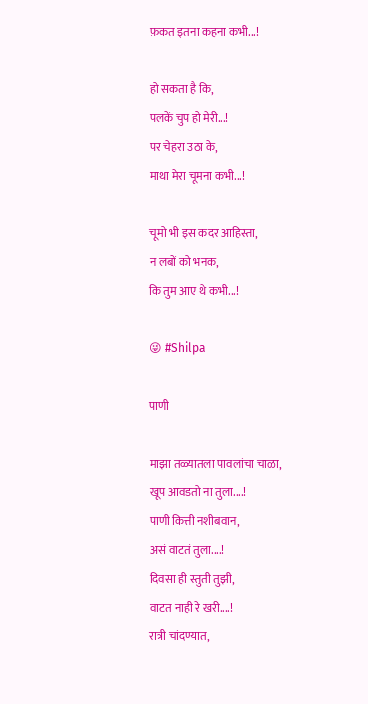फ़कत इतना कहना कभी...!

हो सकता है कि,
पलकें चुप हो मेरी...!
पर चेहरा उठा के,
माथा मेरा चूमना कभी...!

चूमो भी इस कदर आहिस्ता,
न लबों को भनक,
कि तुम आए थे कभी...!

😜 #Shilpa

पाणी

माझा तळ्यातला पावलांचा चाळा,
खूप आवडतो ना तुला....!
पाणी कित्ती नशीबवान,
असं वाटतं तुला....!
दिवसा ही स्तुती तुझी,
वाटत नाही रे खरी....!
रात्री चांदण्यात,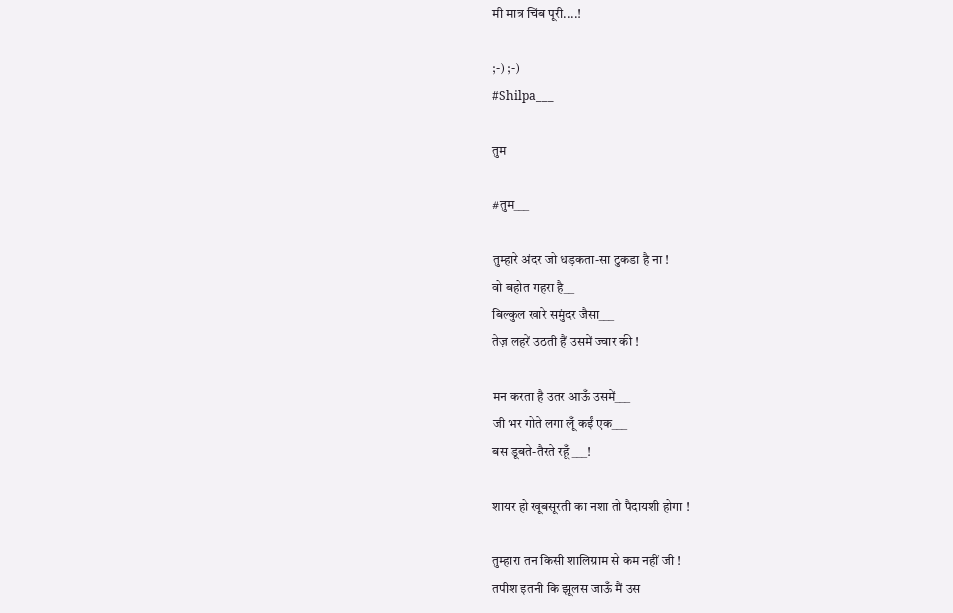मी मात्र चिंब पूरी....!

;-) ;-)
#Shilpa___

तुम

#तुम___

तुम्हारे अंदर जो धड़कता-सा टुकडा है ना !
वो बहोत गहरा है__
बिल्कुल खारे समुंदर जैसा___
तेज़ लहरें उठती हैं उसमें ज्वार की !

मन करता है उतर आऊँ उसमें___
जी भर गोते लगा लूँ कईं एक___
बस डूबते-तैरते रहूँ___!

शायर हो खूबसूरती का नशा तो पैदायशी होगा !

तुम्हारा तन किसी शालिग्राम से कम नहीं जी !
तपीश इतनी कि झूलस जाऊँ मैं उस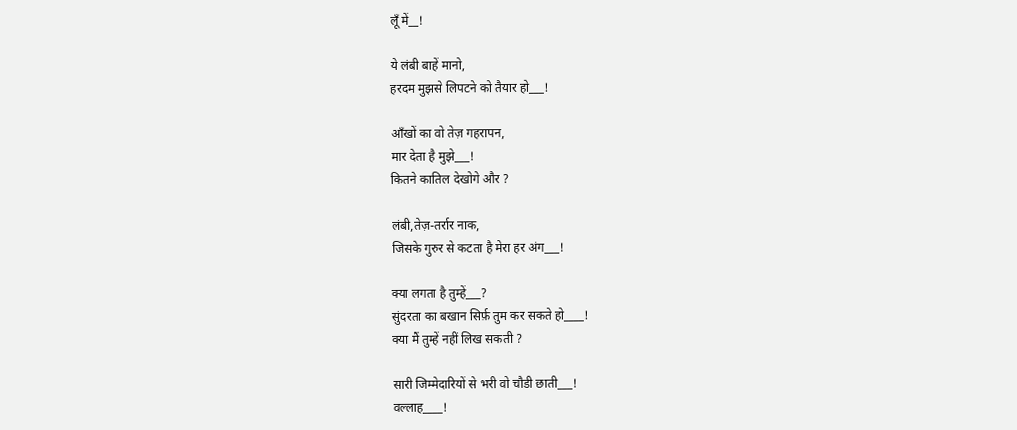लूँ में__!

ये लंबी बाहें मानो,
हरदम मुझसे लिपटने को तैयार हो___!

आँखों का वो तेज़ गहरापन,
मार देता है मुझे___!
कितने कातिल देखोगे और ?

लंबी,तेज़-तर्रार नाक,
जिसके गुरुर से कटता है मेरा हर अंग___!

क्या लगता है तुम्हें___?
सुंदरता का बखान सिर्फ़ तुम कर सकते हो____!
क्या मैं तुम्हें नहीं लिख सकती ?

सारी जिम्मेदारियों से भरी वो चौडी छाती___!
वल्लाह____!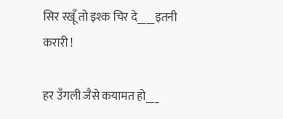सिर रखूँ तो इश्क चिर दे____इतनी करारी !

हर उँगली जैसे कयामत हो___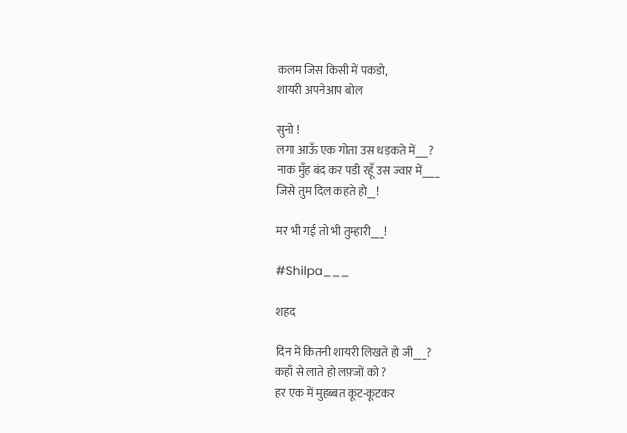कलम जिस किसी में पकडो,
शायरी अपनेआप बोल

सुनो !
लगा आऊँ एक गोता उस धड़कते में___?
नाक मुँह बंद कर पडी रहूँ उस ज्वार में____
जिसे तुम दिल कहते हो__!

मर भी गई तो भी तुम्हारी___!

#Shilpa___

शहद

दिन में कितनी शायरी लिखते हो जी___?
कहाँ से लाते हो लफ़्जों को ?
हर एक में मुहब्बत कूट-कूटकर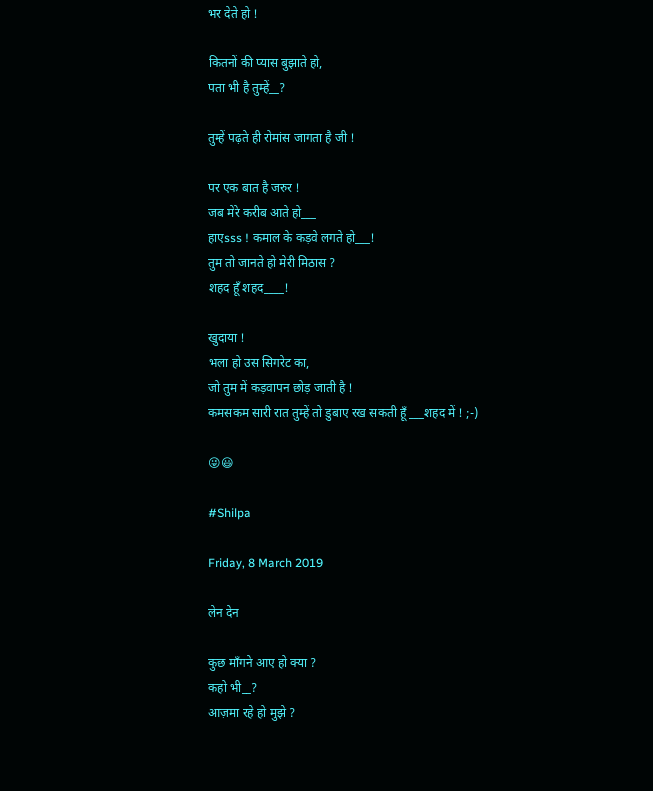भर देते हो !

कितनों की प्यास बुझाते हो,
पता भी है तुम्हें__?

तुम्हें पढ़ते ही रोमांस जागता है जी !

पर एक बात है जरुर !
जब मेरे करीब आते हो___
हाएsss ! कमाल के कड़वे लगते हो___!
तुम तो जानते हो मेरी मिठास ?
शहद हूँ शहद____!

खुदाया !
भला हो उस सिगरेट का,
जो तुम में कड़वापन छोड़ जाती है !
कमसकम सारी रात तुम्हें तो डुबाए रख सकती हूँ ___शहद में ! ;-)

😜😃

#Shilpa

Friday, 8 March 2019

लेन देन

कुछ माँगने आए हो क्या ?
कहो भी__?
आज़मा रहे हो मुझे ?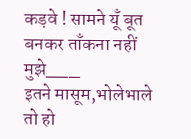कड़वे ! सामने यूँ बूत बनकर ताँकना नहीं मुझे___
इतने मासूम,भोलेभाले तो हो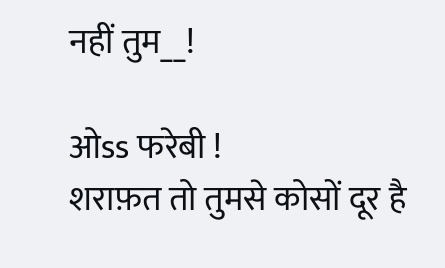नहीं तुम__!

ओss फरेबी !
शराफ़त तो तुमसे कोसों दूर है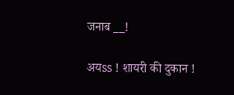जनाब __!

अयss ! शायरी की दुकान !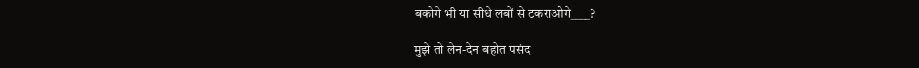बकोगे भी या सीधे लबों से टकराओगे____?

मुझे तो लेन-देन बहोत पसंद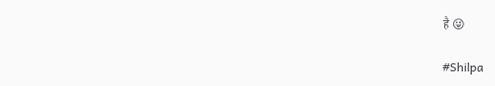है 😜

#Shilpa